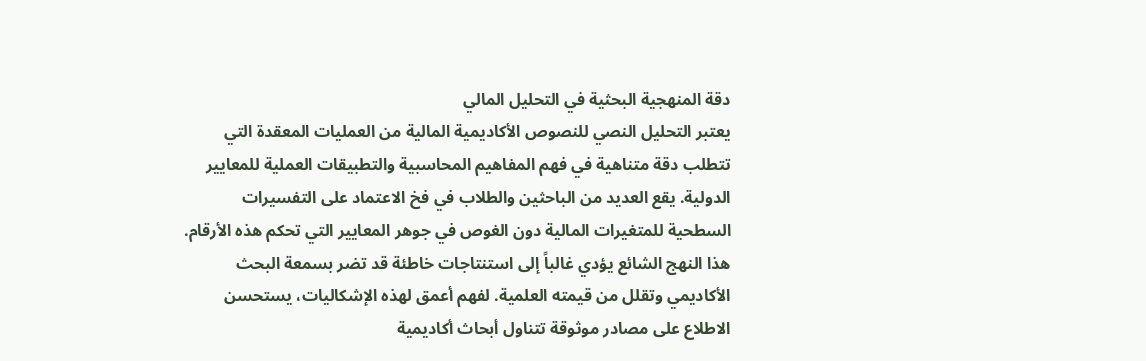دقة المنهجية البحثية في التحليل المالي
يعتبر التحليل النصي للنصوص الأكاديمية المالية من العمليات المعقدة التي تتطلب دقة متناهية في فهم المفاهيم المحاسبية والتطبيقات العملية للمعايير الدولية. يقع العديد من الباحثين والطلاب في فخ الاعتماد على التفسيرات السطحية للمتغيرات المالية دون الغوص في جوهر المعايير التي تحكم هذه الأرقام. هذا النهج الشائع يؤدي غالباً إلى استنتاجات خاطئة قد تضر بسمعة البحث الأكاديمي وتقلل من قيمته العلمية. لفهم أعمق لهذه الإشكاليات، يستحسن الاطلاع على مصادر موثوقة تتناول أبحاث أكاديمية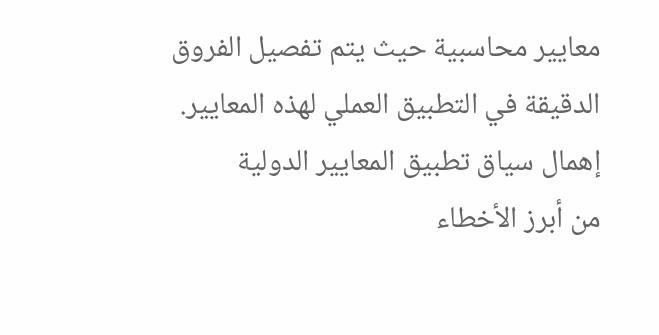معايير محاسبية حيث يتم تفصيل الفروق الدقيقة في التطبيق العملي لهذه المعايير.
إهمال سياق تطبيق المعايير الدولية
من أبرز الأخطاء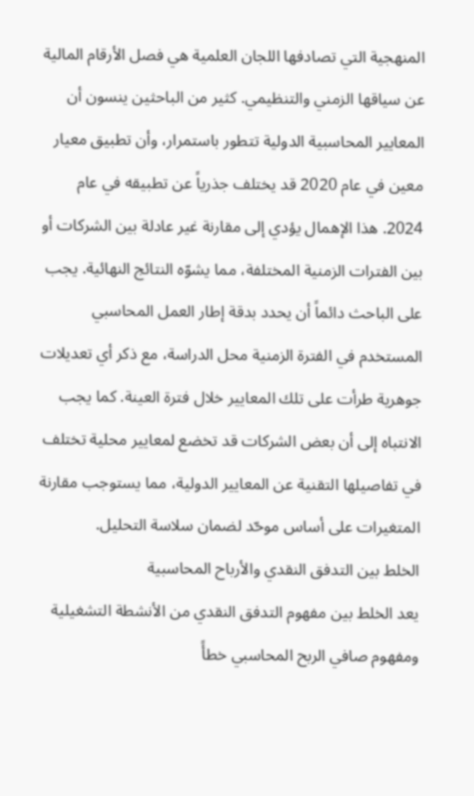المنهجية التي تصادفها اللجان العلمية هي فصل الأرقام المالية عن سياقها الزمني والتنظيمي. كثير من الباحثين ينسون أن المعايير المحاسبية الدولية تتطور باستمرار، وأن تطبيق معيار معين في عام 2020 قد يختلف جذرياً عن تطبيقه في عام 2024. هذا الإهمال يؤدي إلى مقارنة غير عادلة بين الشركات أو بين الفترات الزمنية المختلفة، مما يشوّه النتائج النهائية. يجب على الباحث دائماً أن يحدد بدقة إطار العمل المحاسبي المستخدم في الفترة الزمنية محل الدراسة، مع ذكر أي تعديلات جوهرية طرأت على تلك المعايير خلال فترة العينة. كما يجب الانتباه إلى أن بعض الشركات قد تخضع لمعايير محلية تختلف في تفاصيلها التقنية عن المعايير الدولية، مما يستوجب مقارنة المتغيرات على أساس موحّد لضمان سلاسة التحليل.
الخلط بين التدفق النقدي والأرباح المحاسبية
يعد الخلط بين مفهوم التدفق النقدي من الأنشطة التشغيلية ومفهوم صافي الربح المحاسبي خطأً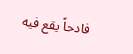فادحاً يقع فيه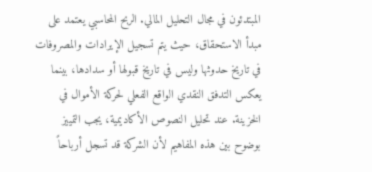المبتدئون في مجال التحليل المالي. الربح المحاسبي يعتمد على مبدأ الاستحقاق، حيث يتم تسجيل الإيرادات والمصروفات في تاريخ حدوثها وليس في تاريخ قبولها أو سدادها، بينما يعكس التدفق النقدي الواقع الفعلي لحركة الأموال في الخزينة. عند تحليل النصوص الأكاديمية، يجب التمييز بوضوح بين هذه المفاهيم لأن الشركة قد تسجل أرباحاً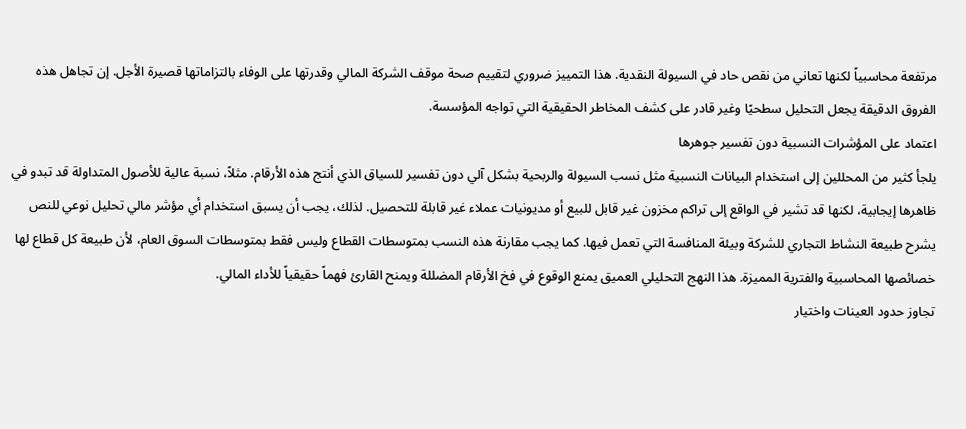مرتفعة محاسبياً لكنها تعاني من نقص حاد في السيولة النقدية. هذا التمييز ضروري لتقييم صحة موقف الشركة المالي وقدرتها على الوفاء بالتزاماتها قصيرة الأجل. إن تجاهل هذه الفروق الدقيقة يجعل التحليل سطحيًا وغير قادر على كشف المخاطر الحقيقية التي تواجه المؤسسة.
اعتماد على المؤشرات النسبية دون تفسير جوهرها
يلجأ كثير من المحللين إلى استخدام البيانات النسبية مثل نسب السيولة والربحية بشكل آلي دون تفسير للسياق الذي أنتج هذه الأرقام. مثلاً، نسبة عالية للأصول المتداولة قد تبدو في ظاهرها إيجابية، لكنها قد تشير في الواقع إلى تراكم مخزون غير قابل للبيع أو مديونيات عملاء غير قابلة للتحصيل. لذلك، يجب أن يسبق استخدام أي مؤشر مالي تحليل نوعي للنص يشرح طبيعة النشاط التجاري للشركة وبيئة المنافسة التي تعمل فيها. كما يجب مقارنة هذه النسب بمتوسطات القطاع وليس فقط بمتوسطات السوق العام، لأن طبيعة كل قطاع لها خصائصها المحاسبية والفترية المميزة. هذا النهج التحليلي العميق يمنع الوقوع في فخ الأرقام المضللة ويمنح القارئ فهماً حقيقياً للأداء المالي.
تجاوز حدود العينات واختيار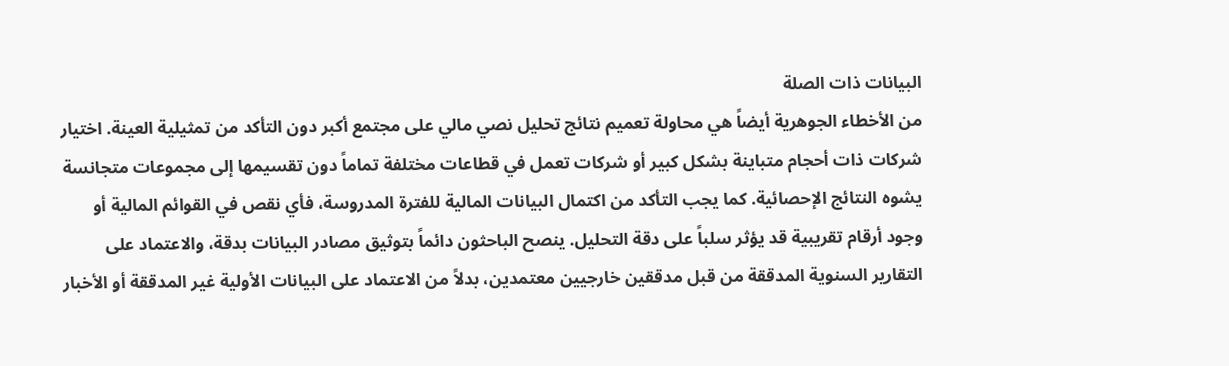البيانات ذات الصلة
من الأخطاء الجوهرية أيضاً هي محاولة تعميم نتائج تحليل نصي مالي على مجتمع أكبر دون التأكد من تمثيلية العينة. اختيار شركات ذات أحجام متباينة بشكل كبير أو شركات تعمل في قطاعات مختلفة تماماً دون تقسيمها إلى مجموعات متجانسة يشوه النتائج الإحصائية. كما يجب التأكد من اكتمال البيانات المالية للفترة المدروسة، فأي نقص في القوائم المالية أو وجود أرقام تقريبية قد يؤثر سلباً على دقة التحليل. ينصح الباحثون دائماً بتوثيق مصادر البيانات بدقة، والاعتماد على التقارير السنوية المدققة من قبل مدققين خارجيين معتمدين، بدلاً من الاعتماد على البيانات الأولية غير المدققة أو الأخبار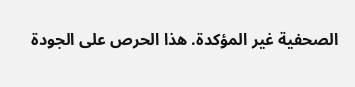الصحفية غير المؤكدة. هذا الحرص على الجودة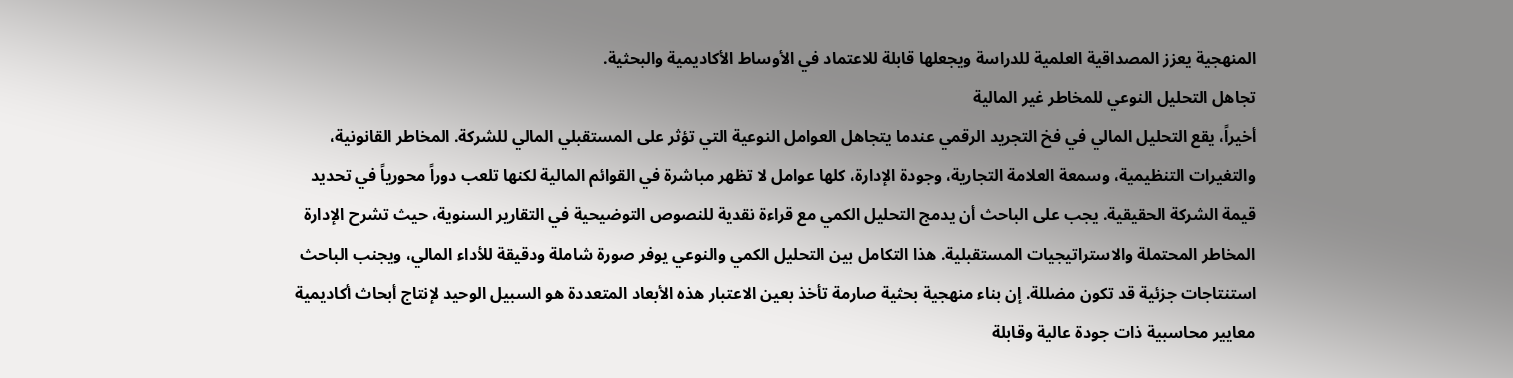المنهجية يعزز المصداقية العلمية للدراسة ويجعلها قابلة للاعتماد في الأوساط الأكاديمية والبحثية.
تجاهل التحليل النوعي للمخاطر غير المالية
أخيراً، يقع التحليل المالي في فخ التجريد الرقمي عندما يتجاهل العوامل النوعية التي تؤثر على المستقبلي المالي للشركة. المخاطر القانونية، والتغيرات التنظيمية، وسمعة العلامة التجارية، وجودة الإدارة، كلها عوامل لا تظهر مباشرة في القوائم المالية لكنها تلعب دوراً محورياً في تحديد قيمة الشركة الحقيقية. يجب على الباحث أن يدمج التحليل الكمي مع قراءة نقدية للنصوص التوضيحية في التقارير السنوية، حيث تشرح الإدارة المخاطر المحتملة والاستراتيجيات المستقبلية. هذا التكامل بين التحليل الكمي والنوعي يوفر صورة شاملة ودقيقة للأداء المالي، ويجنب الباحث استنتاجات جزئية قد تكون مضللة. إن بناء منهجية بحثية صارمة تأخذ بعين الاعتبار هذه الأبعاد المتعددة هو السبيل الوحيد لإنتاج أبحاث أكاديمية معايير محاسبية ذات جودة عالية وقابلة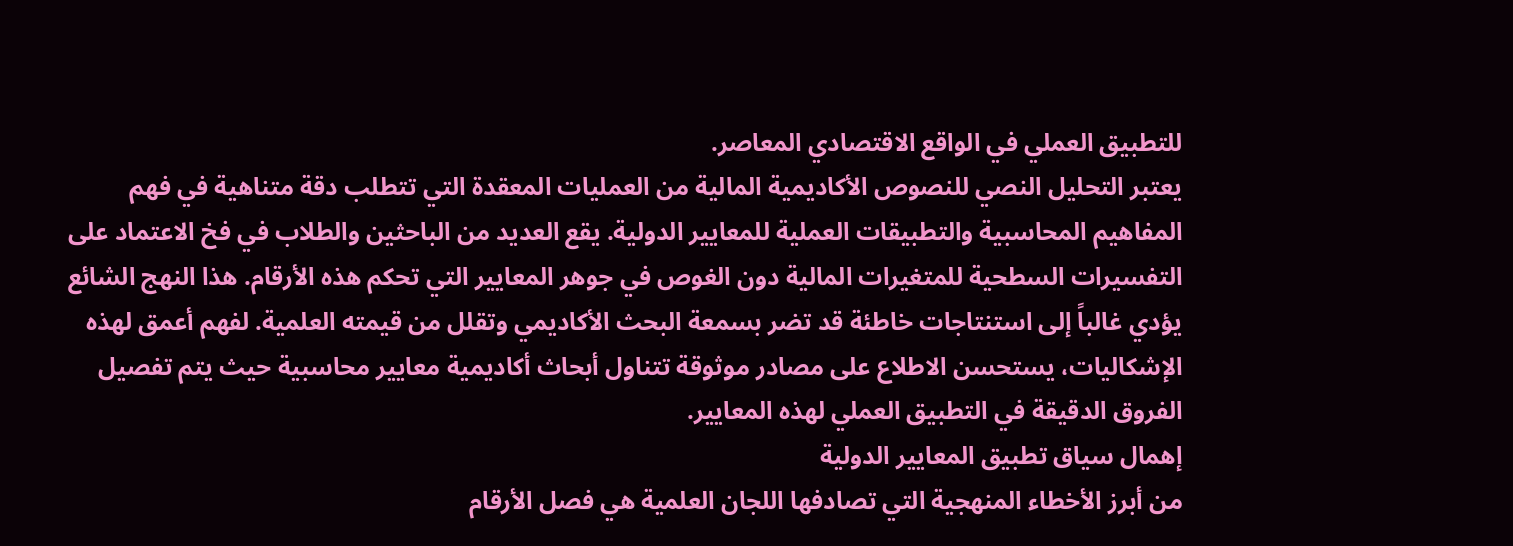للتطبيق العملي في الواقع الاقتصادي المعاصر.
يعتبر التحليل النصي للنصوص الأكاديمية المالية من العمليات المعقدة التي تتطلب دقة متناهية في فهم المفاهيم المحاسبية والتطبيقات العملية للمعايير الدولية. يقع العديد من الباحثين والطلاب في فخ الاعتماد على التفسيرات السطحية للمتغيرات المالية دون الغوص في جوهر المعايير التي تحكم هذه الأرقام. هذا النهج الشائع يؤدي غالباً إلى استنتاجات خاطئة قد تضر بسمعة البحث الأكاديمي وتقلل من قيمته العلمية. لفهم أعمق لهذه الإشكاليات، يستحسن الاطلاع على مصادر موثوقة تتناول أبحاث أكاديمية معايير محاسبية حيث يتم تفصيل الفروق الدقيقة في التطبيق العملي لهذه المعايير.
إهمال سياق تطبيق المعايير الدولية
من أبرز الأخطاء المنهجية التي تصادفها اللجان العلمية هي فصل الأرقام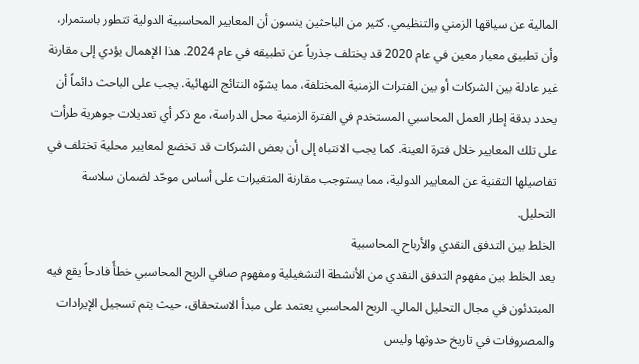المالية عن سياقها الزمني والتنظيمي. كثير من الباحثين ينسون أن المعايير المحاسبية الدولية تتطور باستمرار، وأن تطبيق معيار معين في عام 2020 قد يختلف جذرياً عن تطبيقه في عام 2024. هذا الإهمال يؤدي إلى مقارنة غير عادلة بين الشركات أو بين الفترات الزمنية المختلفة، مما يشوّه النتائج النهائية. يجب على الباحث دائماً أن يحدد بدقة إطار العمل المحاسبي المستخدم في الفترة الزمنية محل الدراسة، مع ذكر أي تعديلات جوهرية طرأت على تلك المعايير خلال فترة العينة. كما يجب الانتباه إلى أن بعض الشركات قد تخضع لمعايير محلية تختلف في تفاصيلها التقنية عن المعايير الدولية، مما يستوجب مقارنة المتغيرات على أساس موحّد لضمان سلاسة التحليل.
الخلط بين التدفق النقدي والأرباح المحاسبية
يعد الخلط بين مفهوم التدفق النقدي من الأنشطة التشغيلية ومفهوم صافي الربح المحاسبي خطأً فادحاً يقع فيه المبتدئون في مجال التحليل المالي. الربح المحاسبي يعتمد على مبدأ الاستحقاق، حيث يتم تسجيل الإيرادات والمصروفات في تاريخ حدوثها وليس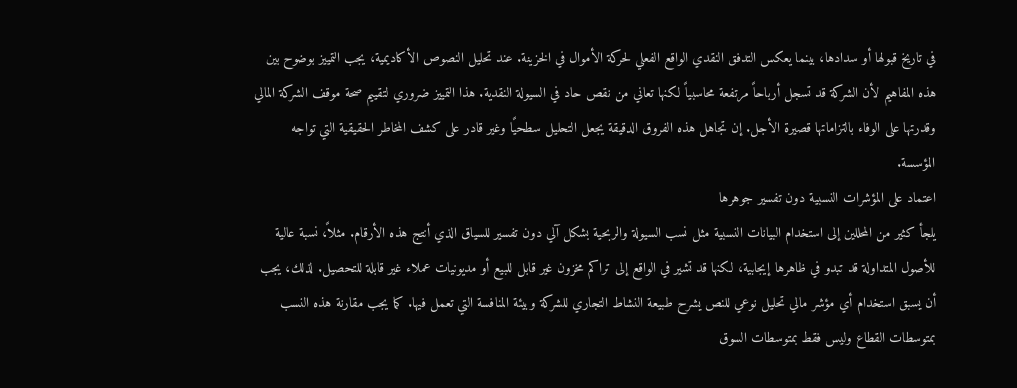في تاريخ قبولها أو سدادها، بينما يعكس التدفق النقدي الواقع الفعلي لحركة الأموال في الخزينة. عند تحليل النصوص الأكاديمية، يجب التمييز بوضوح بين هذه المفاهيم لأن الشركة قد تسجل أرباحاً مرتفعة محاسبياً لكنها تعاني من نقص حاد في السيولة النقدية. هذا التمييز ضروري لتقييم صحة موقف الشركة المالي وقدرتها على الوفاء بالتزاماتها قصيرة الأجل. إن تجاهل هذه الفروق الدقيقة يجعل التحليل سطحيًا وغير قادر على كشف المخاطر الحقيقية التي تواجه المؤسسة.
اعتماد على المؤشرات النسبية دون تفسير جوهرها
يلجأ كثير من المحللين إلى استخدام البيانات النسبية مثل نسب السيولة والربحية بشكل آلي دون تفسير للسياق الذي أنتج هذه الأرقام. مثلاً، نسبة عالية للأصول المتداولة قد تبدو في ظاهرها إيجابية، لكنها قد تشير في الواقع إلى تراكم مخزون غير قابل للبيع أو مديونيات عملاء غير قابلة للتحصيل. لذلك، يجب أن يسبق استخدام أي مؤشر مالي تحليل نوعي للنص يشرح طبيعة النشاط التجاري للشركة وبيئة المنافسة التي تعمل فيها. كما يجب مقارنة هذه النسب بمتوسطات القطاع وليس فقط بمتوسطات السوق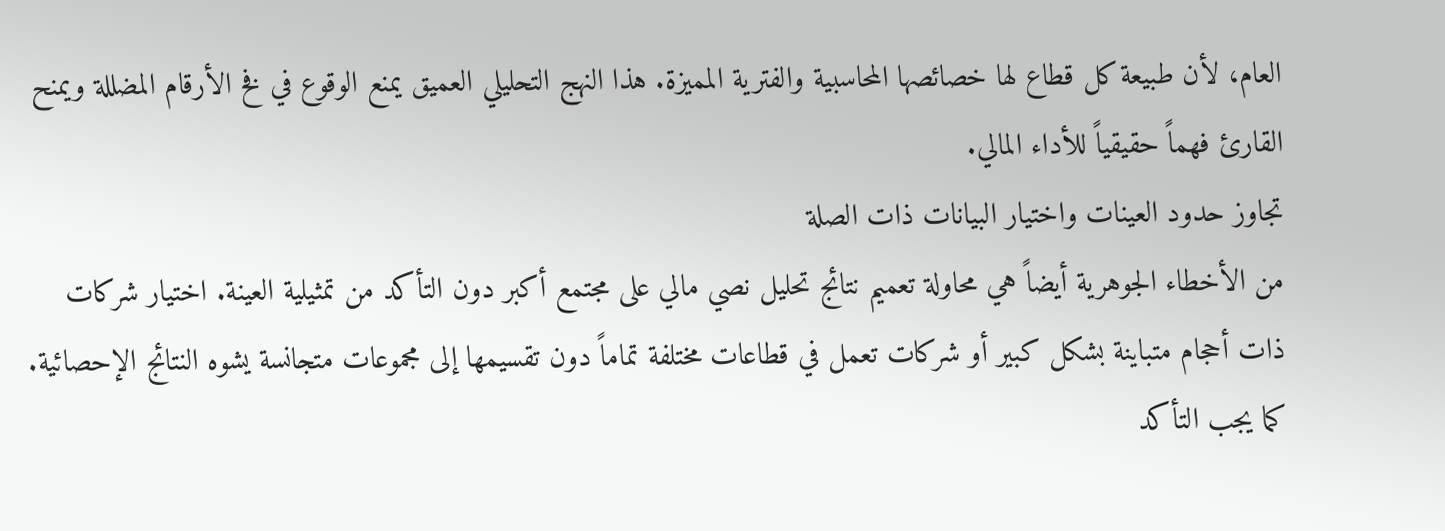العام، لأن طبيعة كل قطاع لها خصائصها المحاسبية والفترية المميزة. هذا النهج التحليلي العميق يمنع الوقوع في فخ الأرقام المضللة ويمنح القارئ فهماً حقيقياً للأداء المالي.
تجاوز حدود العينات واختيار البيانات ذات الصلة
من الأخطاء الجوهرية أيضاً هي محاولة تعميم نتائج تحليل نصي مالي على مجتمع أكبر دون التأكد من تمثيلية العينة. اختيار شركات ذات أحجام متباينة بشكل كبير أو شركات تعمل في قطاعات مختلفة تماماً دون تقسيمها إلى مجموعات متجانسة يشوه النتائج الإحصائية. كما يجب التأكد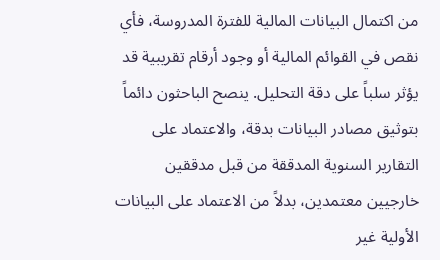من اكتمال البيانات المالية للفترة المدروسة، فأي نقص في القوائم المالية أو وجود أرقام تقريبية قد يؤثر سلباً على دقة التحليل. ينصح الباحثون دائماً بتوثيق مصادر البيانات بدقة، والاعتماد على التقارير السنوية المدققة من قبل مدققين خارجيين معتمدين، بدلاً من الاعتماد على البيانات الأولية غير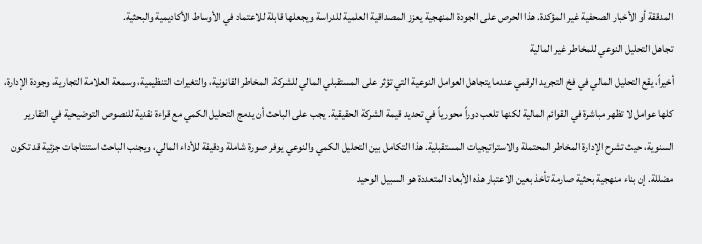المدققة أو الأخبار الصحفية غير المؤكدة. هذا الحرص على الجودة المنهجية يعزز المصداقية العلمية للدراسة ويجعلها قابلة للاعتماد في الأوساط الأكاديمية والبحثية.
تجاهل التحليل النوعي للمخاطر غير المالية
أخيراً، يقع التحليل المالي في فخ التجريد الرقمي عندما يتجاهل العوامل النوعية التي تؤثر على المستقبلي المالي للشركة. المخاطر القانونية، والتغيرات التنظيمية، وسمعة العلامة التجارية، وجودة الإدارة، كلها عوامل لا تظهر مباشرة في القوائم المالية لكنها تلعب دوراً محورياً في تحديد قيمة الشركة الحقيقية. يجب على الباحث أن يدمج التحليل الكمي مع قراءة نقدية للنصوص التوضيحية في التقارير السنوية، حيث تشرح الإدارة المخاطر المحتملة والاستراتيجيات المستقبلية. هذا التكامل بين التحليل الكمي والنوعي يوفر صورة شاملة ودقيقة للأداء المالي، ويجنب الباحث استنتاجات جزئية قد تكون مضللة. إن بناء منهجية بحثية صارمة تأخذ بعين الاعتبار هذه الأبعاد المتعددة هو السبيل الوحيد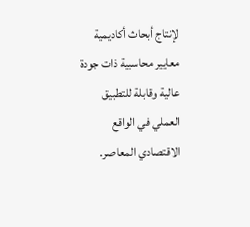لإنتاج أبحاث أكاديمية معايير محاسبية ذات جودة عالية وقابلة للتطبيق العملي في الواقع الاقتصادي المعاصر.